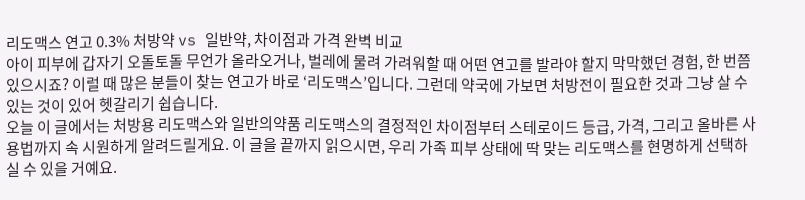리도맥스 연고 0.3% 처방약 vs 일반약, 차이점과 가격 완벽 비교
아이 피부에 갑자기 오돌토돌 무언가 올라오거나, 벌레에 물려 가려워할 때 어떤 연고를 발라야 할지 막막했던 경험, 한 번쯤 있으시죠? 이럴 때 많은 분들이 찾는 연고가 바로 ‘리도맥스’입니다. 그런데 약국에 가보면 처방전이 필요한 것과 그냥 살 수 있는 것이 있어 헷갈리기 쉽습니다.
오늘 이 글에서는 처방용 리도맥스와 일반의약품 리도맥스의 결정적인 차이점부터 스테로이드 등급, 가격, 그리고 올바른 사용법까지 속 시원하게 알려드릴게요. 이 글을 끝까지 읽으시면, 우리 가족 피부 상태에 딱 맞는 리도맥스를 현명하게 선택하실 수 있을 거예요.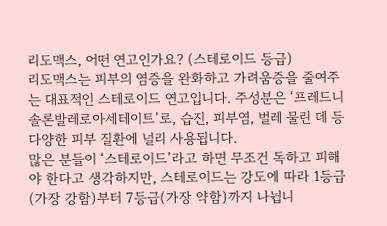리도맥스, 어떤 연고인가요? (스테로이드 등급)
리도맥스는 피부의 염증을 완화하고 가려움증을 줄여주는 대표적인 스테로이드 연고입니다. 주성분은 ‘프레드니솔론발레로아세테이트’로, 습진, 피부염, 벌레 물린 데 등 다양한 피부 질환에 널리 사용됩니다.
많은 분들이 ‘스테로이드’라고 하면 무조건 독하고 피해야 한다고 생각하지만, 스테로이드는 강도에 따라 1등급(가장 강함)부터 7등급(가장 약함)까지 나뉩니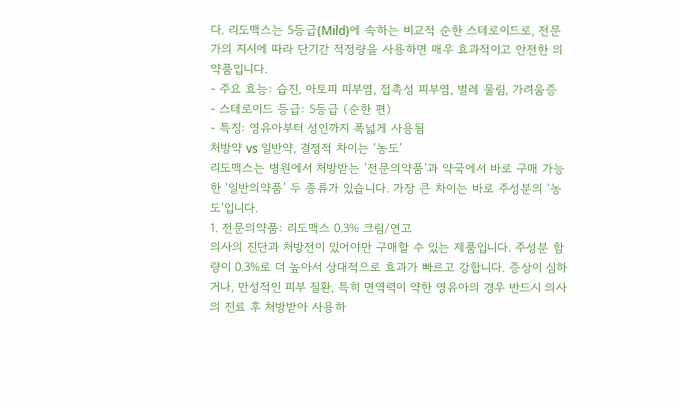다. 리도맥스는 5등급(Mild)에 속하는 비교적 순한 스테로이드로, 전문가의 지시에 따라 단기간 적정량을 사용하면 매우 효과적이고 안전한 의약품입니다.
- 주요 효능: 습진, 아토피 피부염, 접촉성 피부염, 벌레 물림, 가려움증
- 스테로이드 등급: 5등급 (순한 편)
- 특징: 영유아부터 성인까지 폭넓게 사용됨
처방약 vs 일반약, 결정적 차이는 ‘농도’
리도맥스는 병원에서 처방받는 ‘전문의약품’과 약국에서 바로 구매 가능한 ‘일반의약품’ 두 종류가 있습니다. 가장 큰 차이는 바로 주성분의 ‘농도’입니다.
1. 전문의약품: 리도맥스 0.3% 크림/연고
의사의 진단과 처방전이 있어야만 구매할 수 있는 제품입니다. 주성분 함량이 0.3%로 더 높아서 상대적으로 효과가 빠르고 강합니다. 증상이 심하거나, 만성적인 피부 질환, 특히 면역력이 약한 영유아의 경우 반드시 의사의 진료 후 처방받아 사용하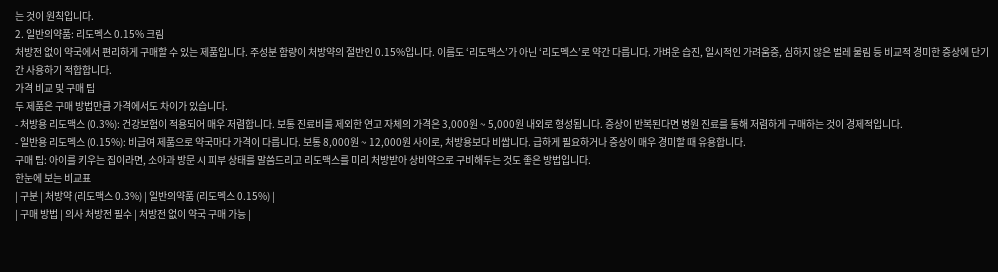는 것이 원칙입니다.
2. 일반의약품: 리도멕스 0.15% 크림
처방전 없이 약국에서 편리하게 구매할 수 있는 제품입니다. 주성분 함량이 처방약의 절반인 0.15%입니다. 이름도 ‘리도맥스’가 아닌 ‘리도멕스’로 약간 다릅니다. 가벼운 습진, 일시적인 가려움증, 심하지 않은 벌레 물림 등 비교적 경미한 증상에 단기간 사용하기 적합합니다.
가격 비교 및 구매 팁
두 제품은 구매 방법만큼 가격에서도 차이가 있습니다.
- 처방용 리도맥스 (0.3%): 건강보험이 적용되어 매우 저렴합니다. 보통 진료비를 제외한 연고 자체의 가격은 3,000원 ~ 5,000원 내외로 형성됩니다. 증상이 반복된다면 병원 진료를 통해 저렴하게 구매하는 것이 경제적입니다.
- 일반용 리도멕스 (0.15%): 비급여 제품으로 약국마다 가격이 다릅니다. 보통 8,000원 ~ 12,000원 사이로, 처방용보다 비쌉니다. 급하게 필요하거나 증상이 매우 경미할 때 유용합니다.
구매 팁: 아이를 키우는 집이라면, 소아과 방문 시 피부 상태를 말씀드리고 리도맥스를 미리 처방받아 상비약으로 구비해두는 것도 좋은 방법입니다.
한눈에 보는 비교표
| 구분 | 처방약 (리도맥스 0.3%) | 일반의약품 (리도멕스 0.15%) |
| 구매 방법 | 의사 처방전 필수 | 처방전 없이 약국 구매 가능 |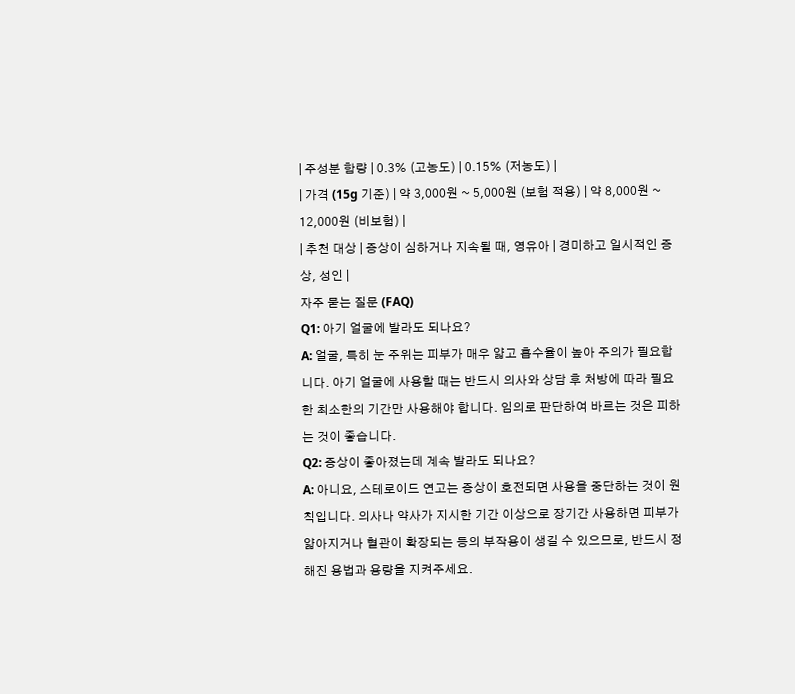| 주성분 함량 | 0.3% (고농도) | 0.15% (저농도) |
| 가격 (15g 기준) | 약 3,000원 ~ 5,000원 (보험 적용) | 약 8,000원 ~ 12,000원 (비보험) |
| 추천 대상 | 증상이 심하거나 지속될 때, 영유아 | 경미하고 일시적인 증상, 성인 |
자주 묻는 질문 (FAQ)
Q1: 아기 얼굴에 발라도 되나요?
A: 얼굴, 특히 눈 주위는 피부가 매우 얇고 흡수율이 높아 주의가 필요합니다. 아기 얼굴에 사용할 때는 반드시 의사와 상담 후 처방에 따라 필요한 최소한의 기간만 사용해야 합니다. 임의로 판단하여 바르는 것은 피하는 것이 좋습니다.
Q2: 증상이 좋아졌는데 계속 발라도 되나요?
A: 아니요, 스테로이드 연고는 증상이 호전되면 사용을 중단하는 것이 원칙입니다. 의사나 약사가 지시한 기간 이상으로 장기간 사용하면 피부가 얇아지거나 혈관이 확장되는 등의 부작용이 생길 수 있으므로, 반드시 정해진 용법과 용량을 지켜주세요.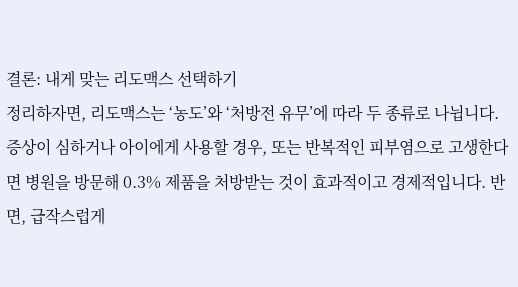결론: 내게 맞는 리도맥스 선택하기
정리하자면, 리도맥스는 ‘농도’와 ‘처방전 유무’에 따라 두 종류로 나뉩니다. 증상이 심하거나 아이에게 사용할 경우, 또는 반복적인 피부염으로 고생한다면 병원을 방문해 0.3% 제품을 처방받는 것이 효과적이고 경제적입니다. 반면, 급작스럽게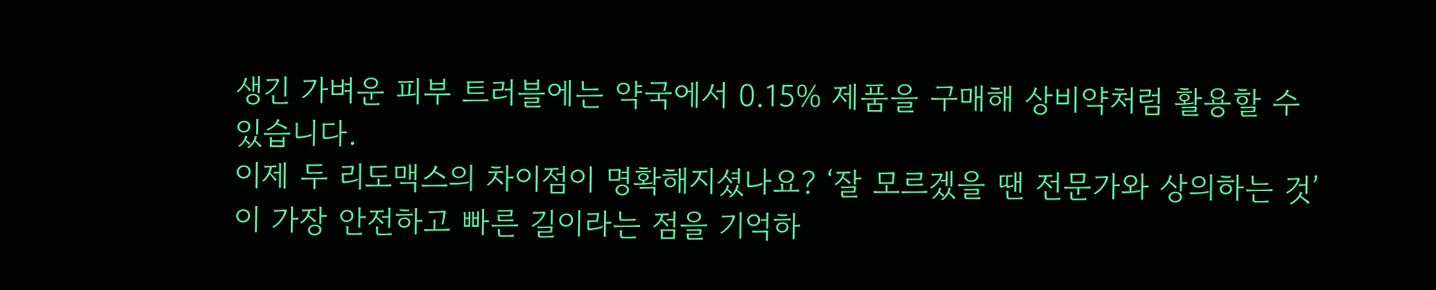생긴 가벼운 피부 트러블에는 약국에서 0.15% 제품을 구매해 상비약처럼 활용할 수 있습니다.
이제 두 리도맥스의 차이점이 명확해지셨나요? ‘잘 모르겠을 땐 전문가와 상의하는 것’이 가장 안전하고 빠른 길이라는 점을 기억하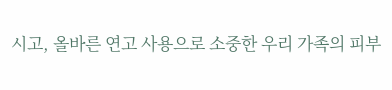시고, 올바른 연고 사용으로 소중한 우리 가족의 피부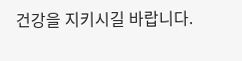건강을 지키시길 바랍니다.